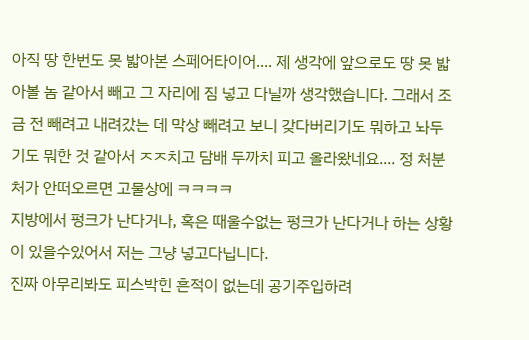아직 땅 한번도 못 밟아본 스페어타이어.... 제 생각에 앞으로도 땅 못 밟아볼 놈 같아서 빼고 그 자리에 짐 넣고 다닐까 생각했습니다. 그래서 조금 전 빼려고 내려갔는 데 막상 빼려고 보니 갖다버리기도 뭐하고 놔두기도 뭐한 것 같아서 ㅈㅈ치고 담배 두까치 피고 올라왔네요.... 정 처분처가 안떠오르면 고물상에 ㅋㅋㅋㅋ
지방에서 펑크가 난다거나, 혹은 때울수없는 펑크가 난다거나 하는 상황이 있을수있어서 저는 그냥 넣고다닙니다.
진짜 아무리봐도 피스박힌 흔적이 없는데 공기주입하려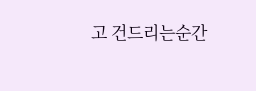고 건드리는순간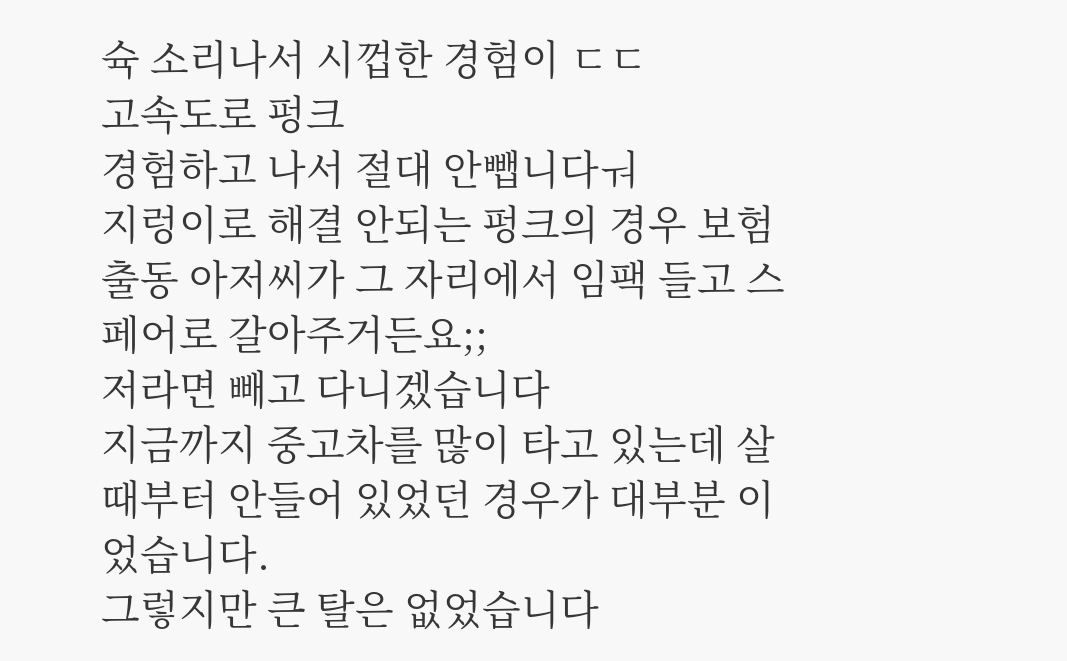슉 소리나서 시껍한 경험이 ㄷㄷ
고속도로 펑크
경험하고 나서 절대 안뺍니다ㅝ
지렁이로 해결 안되는 펑크의 경우 보험출동 아저씨가 그 자리에서 임팩 들고 스페어로 갈아주거든요;;
저라면 빼고 다니겠습니다
지금까지 중고차를 많이 타고 있는데 살때부터 안들어 있었던 경우가 대부분 이었습니다.
그렇지만 큰 탈은 없었습니다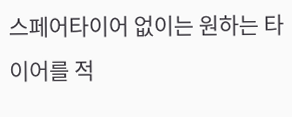스페어타이어 없이는 원하는 타이어를 적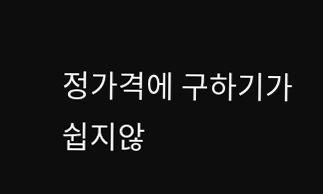정가격에 구하기가 쉽지않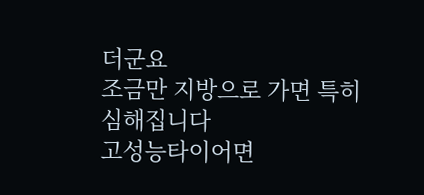더군요
조금만 지방으로 가면 특히 심해집니다
고성능타이어면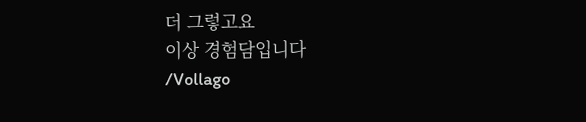더 그렇고요
이상 경험담입니다
/Vollago